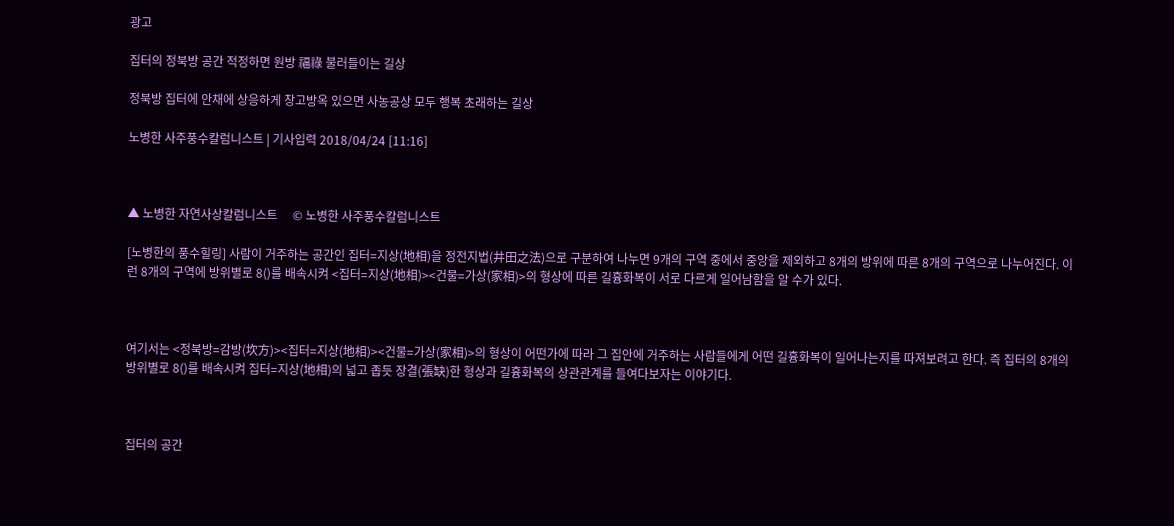광고

집터의 정북방 공간 적정하면 원방 福祿 불러들이는 길상

정북방 집터에 안채에 상응하게 창고방옥 있으면 사농공상 모두 행복 초래하는 길상

노병한 사주풍수칼럼니스트 | 기사입력 2018/04/24 [11:16]



▲ 노병한 자연사상칼럼니스트     © 노병한 사주풍수칼럼니스트

[노병한의 풍수힐링] 사람이 거주하는 공간인 집터=지상(地相)을 정전지법(井田之法)으로 구분하여 나누면 9개의 구역 중에서 중앙을 제외하고 8개의 방위에 따른 8개의 구역으로 나누어진다. 이런 8개의 구역에 방위별로 8()를 배속시켜 <집터=지상(地相)><건물=가상(家相)>의 형상에 따른 길흉화복이 서로 다르게 일어남함을 알 수가 있다.



여기서는 <정북방=감방(坎方)><집터=지상(地相)><건물=가상(家相)>의 형상이 어떤가에 따라 그 집안에 거주하는 사람들에게 어떤 길흉화복이 일어나는지를 따져보려고 한다. 즉 집터의 8개의 방위별로 8()를 배속시켜 집터=지상(地相)의 넓고 좁듯 장결(張缺)한 형상과 길흉화복의 상관관계를 들여다보자는 이야기다.



집터의 공간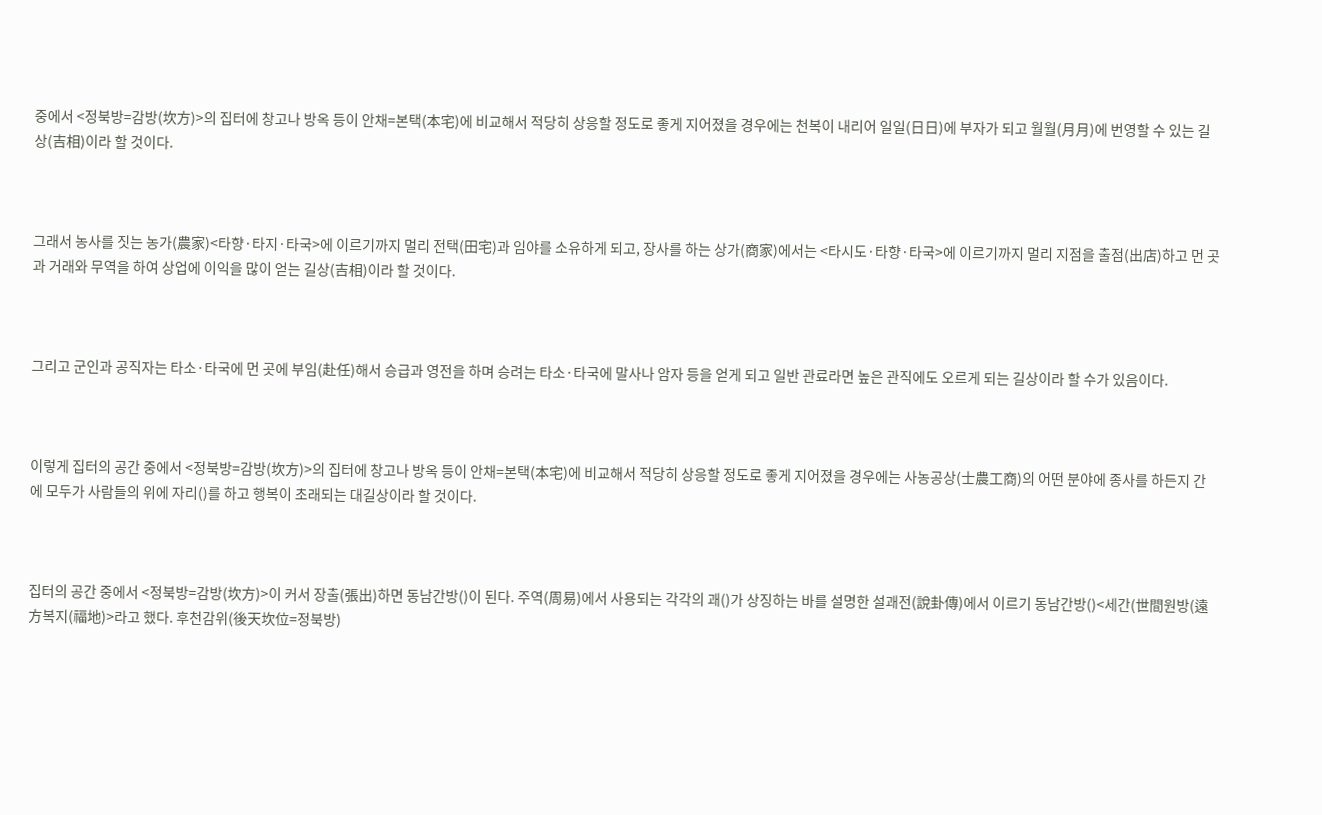중에서 <정북방=감방(坎方)>의 집터에 창고나 방옥 등이 안채=본택(本宅)에 비교해서 적당히 상응할 정도로 좋게 지어졌을 경우에는 천복이 내리어 일일(日日)에 부자가 되고 월월(月月)에 번영할 수 있는 길상(吉相)이라 할 것이다.



그래서 농사를 짓는 농가(農家)<타향·타지·타국>에 이르기까지 멀리 전택(田宅)과 임야를 소유하게 되고, 장사를 하는 상가(商家)에서는 <타시도·타향·타국>에 이르기까지 멀리 지점을 출점(出店)하고 먼 곳과 거래와 무역을 하여 상업에 이익을 많이 얻는 길상(吉相)이라 할 것이다.



그리고 군인과 공직자는 타소·타국에 먼 곳에 부임(赴任)해서 승급과 영전을 하며 승려는 타소·타국에 말사나 암자 등을 얻게 되고 일반 관료라면 높은 관직에도 오르게 되는 길상이라 할 수가 있음이다.



이렇게 집터의 공간 중에서 <정북방=감방(坎方)>의 집터에 창고나 방옥 등이 안채=본택(本宅)에 비교해서 적당히 상응할 정도로 좋게 지어졌을 경우에는 사농공상(士農工商)의 어떤 분야에 종사를 하든지 간에 모두가 사람들의 위에 자리()를 하고 행복이 초래되는 대길상이라 할 것이다.



집터의 공간 중에서 <정북방=감방(坎方)>이 커서 장출(張出)하면 동남간방()이 된다. 주역(周易)에서 사용되는 각각의 괘()가 상징하는 바를 설명한 설괘전(說卦傳)에서 이르기 동남간방()<세간(世間원방(遠方복지(福地)>라고 했다. 후천감위(後天坎位=정북방)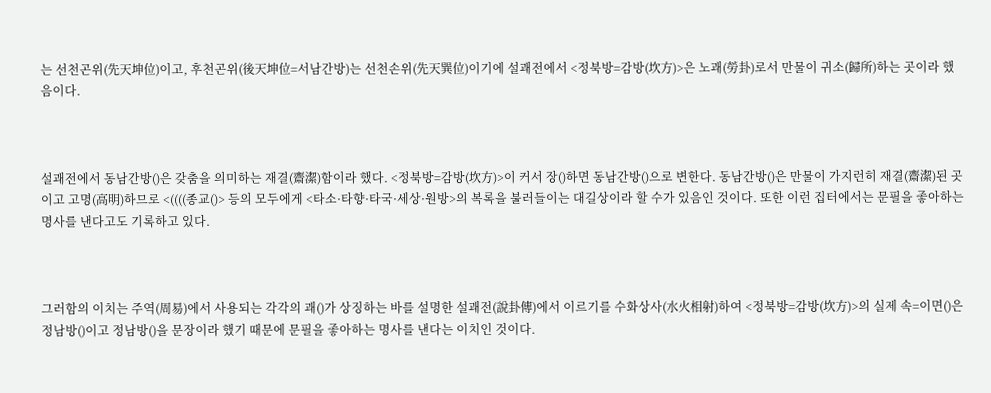는 선천곤위(先天坤位)이고, 후천곤위(後天坤位=서남간방)는 선천손위(先天巽位)이기에 설괘전에서 <정북방=감방(坎方)>은 노괘(勞卦)로서 만물이 귀소(歸所)하는 곳이라 했음이다.



설괘전에서 동남간방()은 갖춤을 의미하는 재결(齋潔)함이라 했다. <정북방=감방(坎方)>이 커서 장()하면 동남간방()으로 변한다. 동남간방()은 만물이 가지런히 재결(齋潔)된 곳이고 고명(高明)하므로 <((((종교()> 등의 모두에게 <타소·타향·타국·세상·원방>의 복록을 불러들이는 대길상이라 할 수가 있음인 것이다. 또한 이런 집터에서는 문필을 좋아하는 명사를 낸다고도 기록하고 있다.



그러함의 이치는 주역(周易)에서 사용되는 각각의 괘()가 상징하는 바를 설명한 설괘전(說卦傳)에서 이르기를 수화상사(水火相射)하여 <정북방=감방(坎方)>의 실제 속=이면()은 정남방()이고 정남방()을 문장이라 했기 때문에 문필을 좋아하는 명사를 낸다는 이치인 것이다.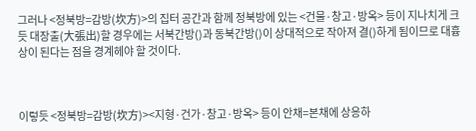그러나 <정북방=감방(坎方)>의 집터 공간과 함께 정북방에 있는 <건물·창고·방옥> 등이 지나치게 크듯 대장출(大張出)할 경우에는 서북간방()과 동북간방()이 상대적으로 작아져 결()하게 됨이므로 대흉상이 된다는 점을 경계헤야 할 것이다.



이렇듯 <정북방=감방(坎方)><지형·건가·창고·방옥> 등이 안채=본채에 상응하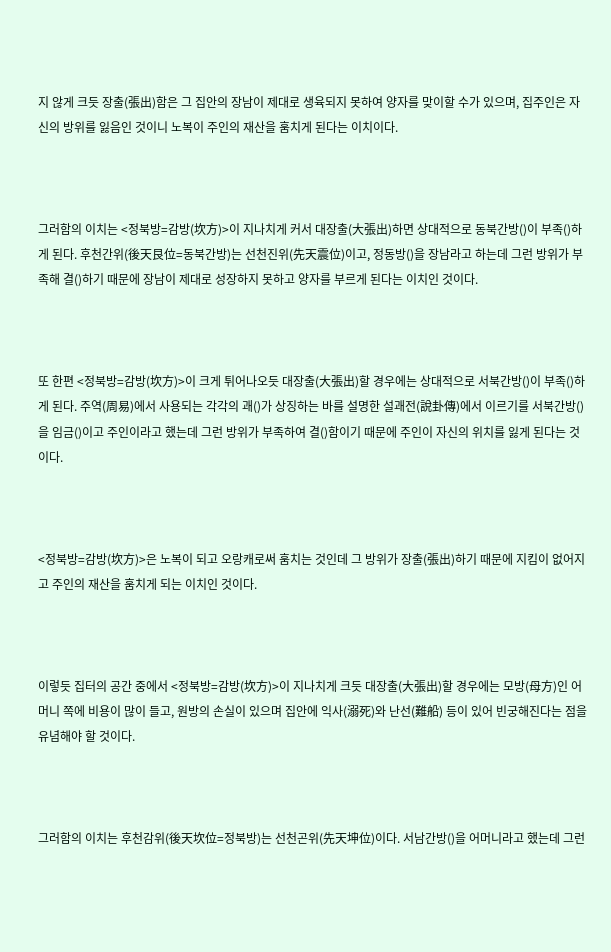지 않게 크듯 장출(張出)함은 그 집안의 장남이 제대로 생육되지 못하여 양자를 맞이할 수가 있으며, 집주인은 자신의 방위를 잃음인 것이니 노복이 주인의 재산을 훔치게 된다는 이치이다.



그러함의 이치는 <정북방=감방(坎方)>이 지나치게 커서 대장출(大張出)하면 상대적으로 동북간방()이 부족()하게 된다. 후천간위(後天艮位=동북간방)는 선천진위(先天震位)이고, 정동방()을 장남라고 하는데 그런 방위가 부족해 결()하기 때문에 장남이 제대로 성장하지 못하고 양자를 부르게 된다는 이치인 것이다.



또 한편 <정북방=감방(坎方)>이 크게 튀어나오듯 대장출(大張出)할 경우에는 상대적으로 서북간방()이 부족()하게 된다. 주역(周易)에서 사용되는 각각의 괘()가 상징하는 바를 설명한 설괘전(說卦傳)에서 이르기를 서북간방()을 임금()이고 주인이라고 했는데 그런 방위가 부족하여 결()함이기 때문에 주인이 자신의 위치를 잃게 된다는 것이다.



<정북방=감방(坎方)>은 노복이 되고 오랑캐로써 훔치는 것인데 그 방위가 장출(張出)하기 때문에 지킴이 없어지고 주인의 재산을 훔치게 되는 이치인 것이다.



이렇듯 집터의 공간 중에서 <정북방=감방(坎方)>이 지나치게 크듯 대장출(大張出)할 경우에는 모방(母方)인 어머니 쪽에 비용이 많이 들고, 원방의 손실이 있으며 집안에 익사(溺死)와 난선(難船) 등이 있어 빈궁해진다는 점을 유념해야 할 것이다.



그러함의 이치는 후천감위(後天坎位=정북방)는 선천곤위(先天坤位)이다. 서남간방()을 어머니라고 했는데 그런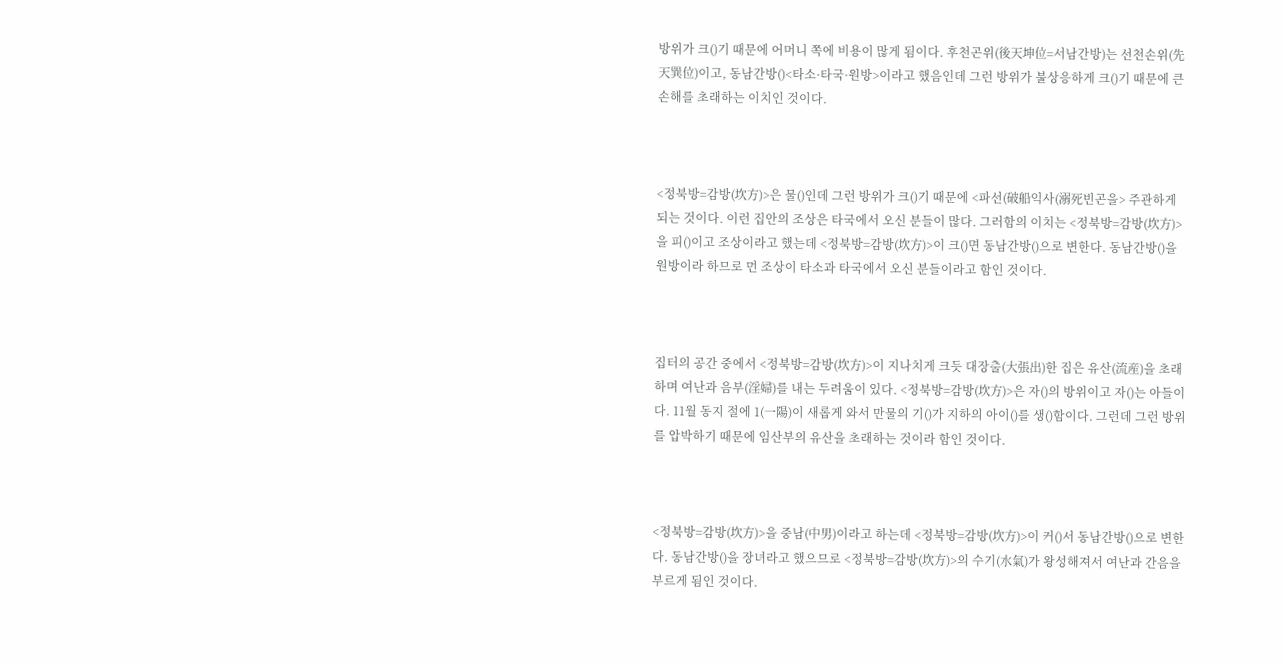방위가 크()기 때문에 어머니 쪽에 비용이 많게 됨이다. 후천곤위(後天坤位=서남간방)는 선천손위(先天巽位)이고, 동남간방()<타소·타국·원방>이라고 했음인데 그런 방위가 불상응하게 크()기 때문에 큰 손해를 초래하는 이치인 것이다.



<정북방=감방(坎方)>은 물()인데 그런 방위가 크()기 때문에 <파선(破船익사(溺死빈곤을> 주관하게 되는 것이다. 이런 집안의 조상은 타국에서 오신 분들이 많다. 그러함의 이치는 <정북방=감방(坎方)>을 피()이고 조상이라고 했는데 <정북방=감방(坎方)>이 크()면 동남간방()으로 변한다. 동남간방()을 원방이라 하므로 먼 조상이 타소과 타국에서 오신 분들이라고 함인 것이다.



집터의 공간 중에서 <정북방=감방(坎方)>이 지나치게 크듯 대장출(大張出)한 집은 유산(流産)을 초래하며 여난과 음부(淫婦)를 내는 두려움이 있다. <정북방=감방(坎方)>은 자()의 방위이고 자()는 아들이다. 11월 동지 절에 1(一陽)이 새롭게 와서 만물의 기()가 지하의 아이()를 생()함이다. 그런데 그런 방위를 압박하기 때문에 임산부의 유산을 초래하는 것이라 함인 것이다.



<정북방=감방(坎方)>을 중남(中男)이라고 하는데 <정북방=감방(坎方)>이 커()서 동남간방()으로 변한다. 동남간방()을 장녀라고 했으므로 <정북방=감방(坎方)>의 수기(水氣)가 왕성해져서 여난과 간음을 부르게 됨인 것이다.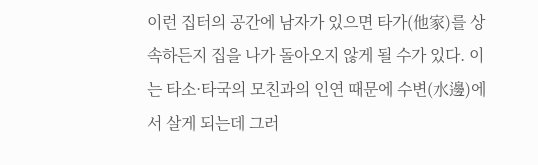이런 집터의 공간에 남자가 있으면 타가(他家)를 상속하든지 집을 나가 돌아오지 않게 될 수가 있다. 이는 타소·타국의 모친과의 인연 때문에 수변(水邊)에서 살게 되는데 그러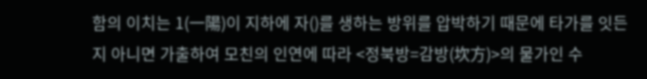함의 이치는 1(一陽)이 지하에 자()를 생하는 방위를 압박하기 때문에 타가를 잇든지 아니면 가출하여 모친의 인연에 따라 <정북방=감방(坎方)>의 물가인 수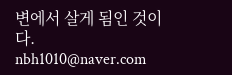변에서 살게 됨인 것이다. nbh1010@naver.com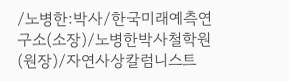/노병한:박사/한국미래예측연구소(소장)/노병한박사철학원(원장)/자연사상칼럼니스트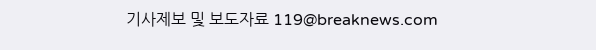기사제보 및 보도자료 119@breaknews.com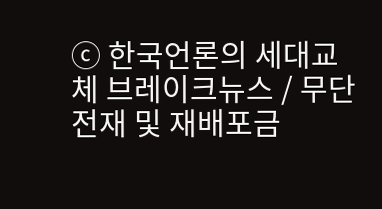ⓒ 한국언론의 세대교체 브레이크뉴스 / 무단전재 및 재배포금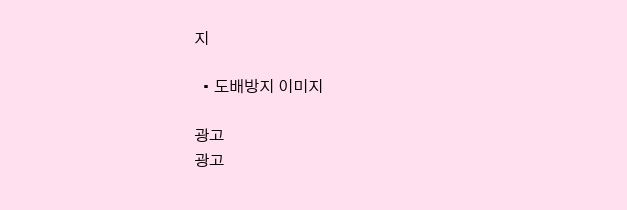지

  • 도배방지 이미지

광고
광고